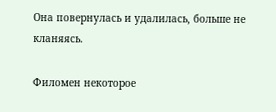Она повернулась и удалилась, больше не кланяясь.

Филомен некоторое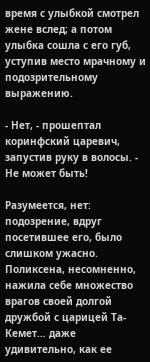время с улыбкой смотрел жене вслед; а потом улыбка сошла с его губ, уступив место мрачному и подозрительному выражению.

- Нет, - прошептал коринфский царевич, запустив руку в волосы. - Не может быть!

Разумеется, нет: подозрение, вдруг посетившее его, было слишком ужасно. Поликсена, несомненно, нажила себе множество врагов своей долгой дружбой с царицей Та-Кемет… даже удивительно, как ее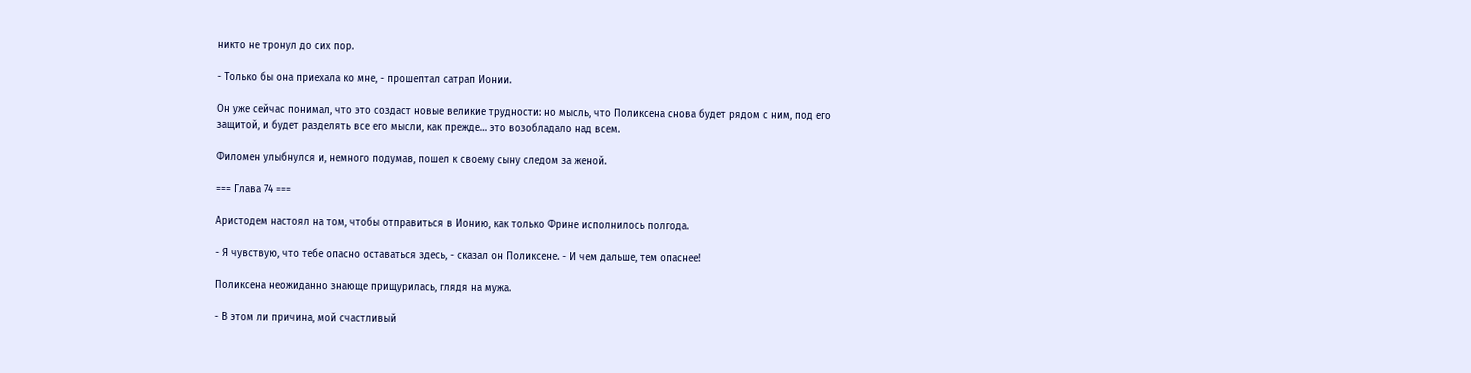никто не тронул до сих пор.

- Только бы она приехала ко мне, - прошептал сатрап Ионии.

Он уже сейчас понимал, что это создаст новые великие трудности: но мысль, что Поликсена снова будет рядом с ним, под его защитой, и будет разделять все его мысли, как прежде… это возобладало над всем.

Филомен улыбнулся и, немного подумав, пошел к своему сыну следом за женой.

=== Глава 74 ===

Аристодем настоял на том, чтобы отправиться в Ионию, как только Фрине исполнилось полгода.

- Я чувствую, что тебе опасно оставаться здесь, - сказал он Поликсене. - И чем дальше, тем опаснее!

Поликсена неожиданно знающе прищурилась, глядя на мужа.

- В этом ли причина, мой счастливый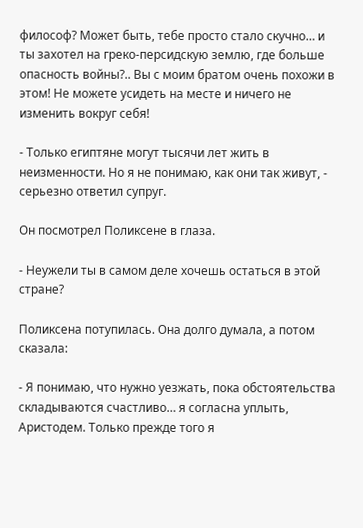философ? Может быть, тебе просто стало скучно… и ты захотел на греко-персидскую землю, где больше опасность войны?.. Вы с моим братом очень похожи в этом! Не можете усидеть на месте и ничего не изменить вокруг себя!

- Только египтяне могут тысячи лет жить в неизменности. Но я не понимаю, как они так живут, - серьезно ответил супруг.

Он посмотрел Поликсене в глаза.

- Неужели ты в самом деле хочешь остаться в этой стране?

Поликсена потупилась. Она долго думала, а потом сказала:

- Я понимаю, что нужно уезжать, пока обстоятельства складываются счастливо… я согласна уплыть, Аристодем. Только прежде того я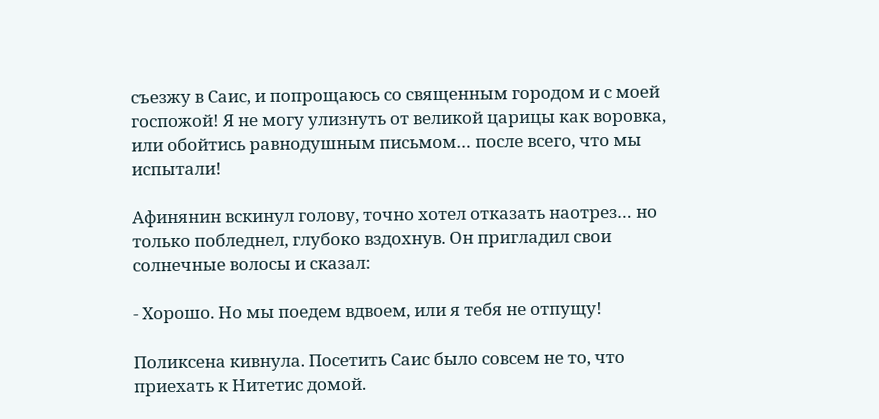съезжу в Саис, и попрощаюсь со священным городом и с моей госпожой! Я не могу улизнуть от великой царицы как воровка, или обойтись равнодушным письмом… после всего, что мы испытали!

Афинянин вскинул голову, точно хотел отказать наотрез… но только побледнел, глубоко вздохнув. Он пригладил свои солнечные волосы и сказал:

- Хорошо. Но мы поедем вдвоем, или я тебя не отпущу!

Поликсена кивнула. Посетить Саис было совсем не то, что приехать к Нитетис домой.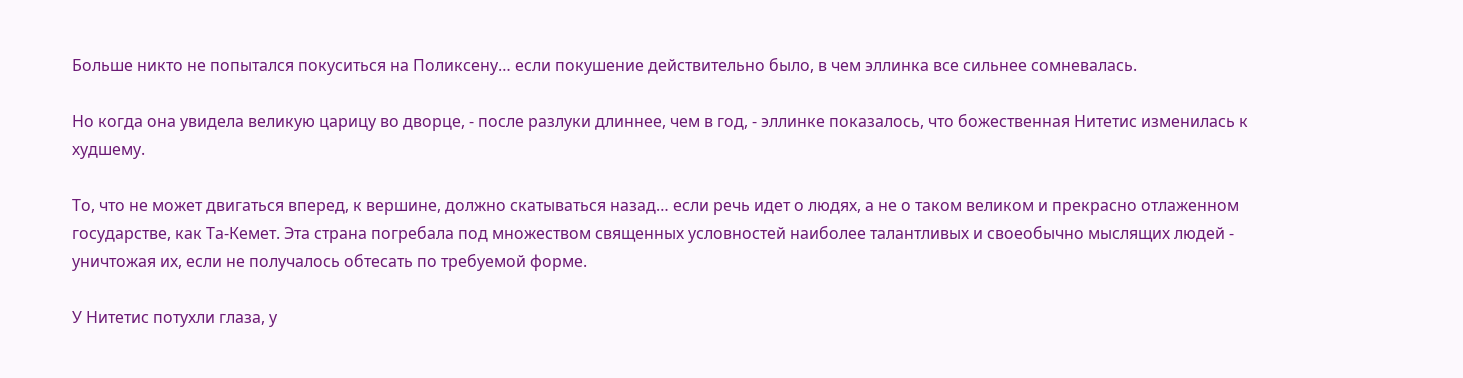Больше никто не попытался покуситься на Поликсену… если покушение действительно было, в чем эллинка все сильнее сомневалась.

Но когда она увидела великую царицу во дворце, - после разлуки длиннее, чем в год, - эллинке показалось, что божественная Нитетис изменилась к худшему.

То, что не может двигаться вперед, к вершине, должно скатываться назад… если речь идет о людях, а не о таком великом и прекрасно отлаженном государстве, как Та-Кемет. Эта страна погребала под множеством священных условностей наиболее талантливых и своеобычно мыслящих людей - уничтожая их, если не получалось обтесать по требуемой форме.

У Нитетис потухли глаза, у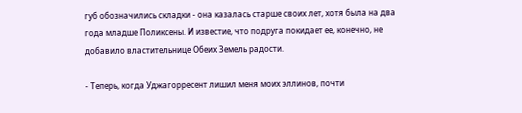губ обозначились складки - она казалась старше своих лет, хотя была на два года младше Поликсены. И известие, что подруга покидает ее, конечно, не добавило властительнице Обеих Земель радости.

- Теперь, когда Уджагорресент лишил меня моих эллинов, почти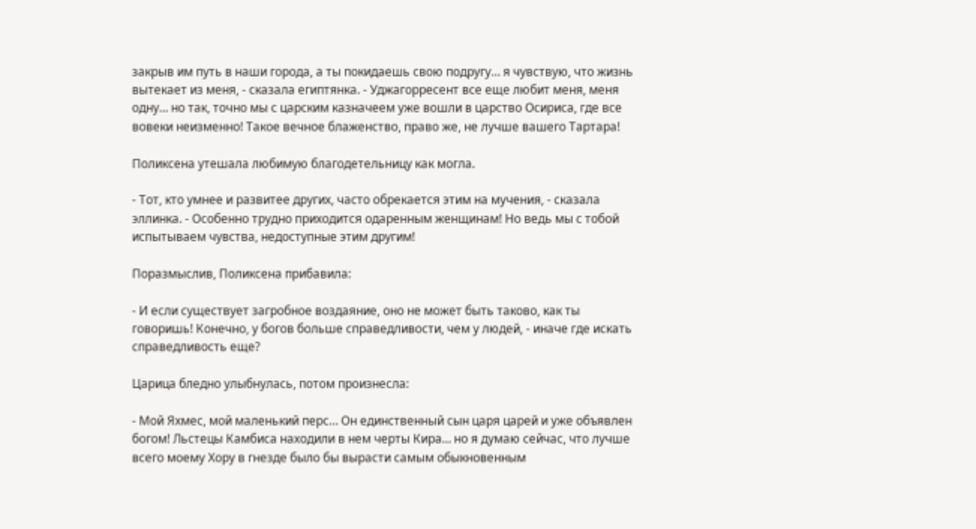закрыв им путь в наши города, а ты покидаешь свою подругу… я чувствую, что жизнь вытекает из меня, - сказала египтянка. - Уджагорресент все еще любит меня, меня одну… но так, точно мы с царским казначеем уже вошли в царство Осириса, где все вовеки неизменно! Такое вечное блаженство, право же, не лучше вашего Тартара!

Поликсена утешала любимую благодетельницу как могла.

- Тот, кто умнее и развитее других, часто обрекается этим на мучения, - сказала эллинка. - Особенно трудно приходится одаренным женщинам! Но ведь мы с тобой испытываем чувства, недоступные этим другим!

Поразмыслив, Поликсена прибавила:

- И если существует загробное воздаяние, оно не может быть таково, как ты говоришь! Конечно, у богов больше справедливости, чем у людей, - иначе где искать справедливость еще?

Царица бледно улыбнулась, потом произнесла:

- Мой Яхмес, мой маленький перс… Он единственный сын царя царей и уже объявлен богом! Льстецы Камбиса находили в нем черты Кира… но я думаю сейчас, что лучше всего моему Хору в гнезде было бы вырасти самым обыкновенным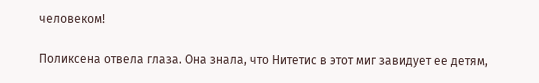человеком!

Поликсена отвела глаза. Она знала, что Нитетис в этот миг завидует ее детям,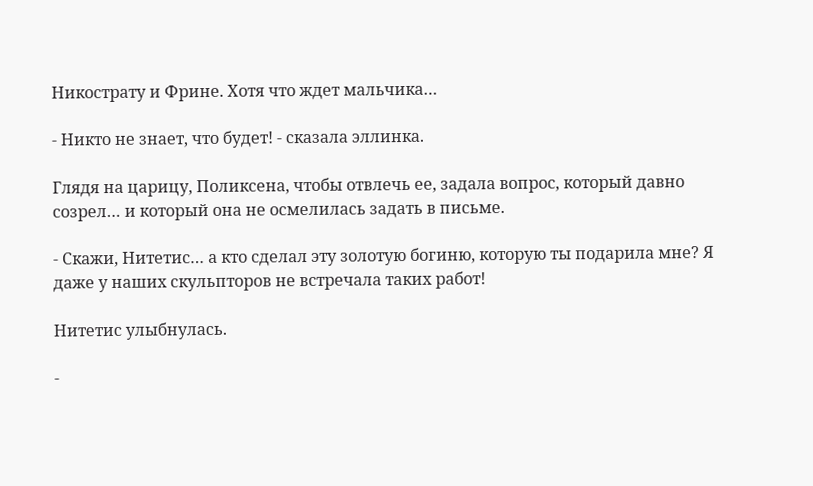Никострату и Фрине. Хотя что ждет мальчика…

- Никто не знает, что будет! - сказала эллинка.

Глядя на царицу, Поликсена, чтобы отвлечь ее, задала вопрос, который давно созрел… и который она не осмелилась задать в письме.

- Скажи, Нитетис… а кто сделал эту золотую богиню, которую ты подарила мне? Я даже у наших скульпторов не встречала таких работ!

Нитетис улыбнулась.

-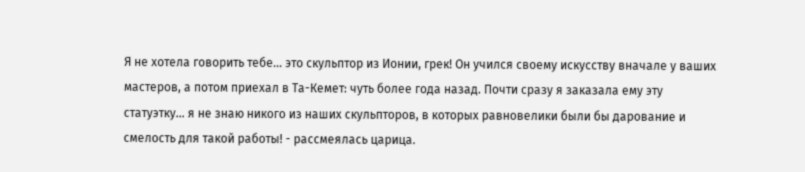Я не хотела говорить тебе… это скульптор из Ионии, грек! Он учился своему искусству вначале у ваших мастеров, а потом приехал в Та-Кемет: чуть более года назад. Почти сразу я заказала ему эту статуэтку… я не знаю никого из наших скульпторов, в которых равновелики были бы дарование и смелость для такой работы! - рассмеялась царица.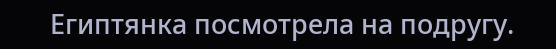Египтянка посмотрела на подругу.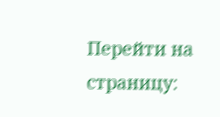Перейти на страницу: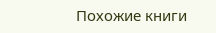Похожие книги